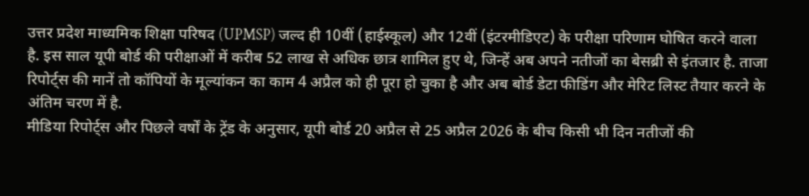उत्तर प्रदेश माध्यमिक शिक्षा परिषद (UPMSP) जल्द ही 10वीं (हाईस्कूल) और 12वीं (इंटरमीडिएट) के परीक्षा परिणाम घोषित करने वाला है. इस साल यूपी बोर्ड की परीक्षाओं में करीब 52 लाख से अधिक छात्र शामिल हुए थे, जिन्हें अब अपने नतीजों का बेसब्री से इंतजार है. ताजा रिपोर्ट्स की मानें तो कॉपियों के मूल्यांकन का काम 4 अप्रैल को ही पूरा हो चुका है और अब बोर्ड डेटा फीडिंग और मेरिट लिस्ट तैयार करने के अंतिम चरण में है.
मीडिया रिपोर्ट्स और पिछले वर्षों के ट्रेंड के अनुसार, यूपी बोर्ड 20 अप्रैल से 25 अप्रैल 2026 के बीच किसी भी दिन नतीजों की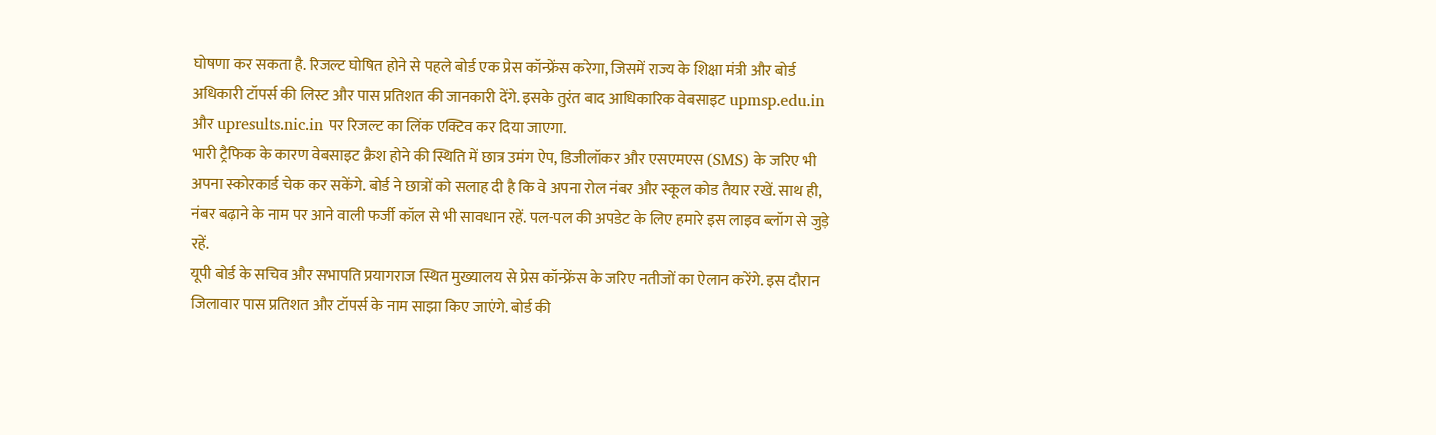घोषणा कर सकता है. रिजल्ट घोषित होने से पहले बोर्ड एक प्रेस कॉन्फ्रेंस करेगा, जिसमें राज्य के शिक्षा मंत्री और बोर्ड अधिकारी टॉपर्स की लिस्ट और पास प्रतिशत की जानकारी देंगे. इसके तुरंत बाद आधिकारिक वेबसाइट upmsp.edu.in और upresults.nic.in पर रिजल्ट का लिंक एक्टिव कर दिया जाएगा.
भारी ट्रैफिक के कारण वेबसाइट क्रैश होने की स्थिति में छात्र उमंग ऐप, डिजीलॉकर और एसएमएस (SMS) के जरिए भी अपना स्कोरकार्ड चेक कर सकेंगे. बोर्ड ने छात्रों को सलाह दी है कि वे अपना रोल नंबर और स्कूल कोड तैयार रखें. साथ ही, नंबर बढ़ाने के नाम पर आने वाली फर्जी कॉल से भी सावधान रहें. पल-पल की अपडेट के लिए हमारे इस लाइव ब्लॉग से जुड़े रहें.
यूपी बोर्ड के सचिव और सभापति प्रयागराज स्थित मुख्यालय से प्रेस कॉन्फ्रेंस के जरिए नतीजों का ऐलान करेंगे. इस दौरान जिलावार पास प्रतिशत और टॉपर्स के नाम साझा किए जाएंगे. बोर्ड की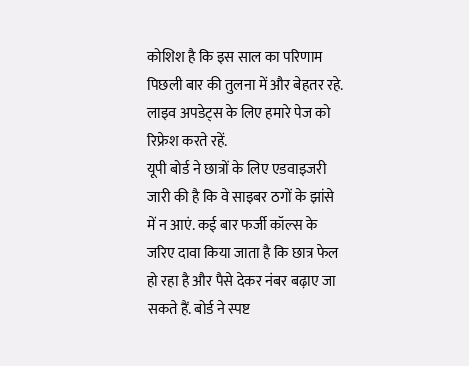कोशिश है कि इस साल का परिणाम पिछली बार की तुलना में और बेहतर रहे. लाइव अपडेट्स के लिए हमारे पेज को रिफ्रेश करते रहें.
यूपी बोर्ड ने छात्रों के लिए एडवाइजरी जारी की है कि वे साइबर ठगों के झांसे में न आएं. कई बार फर्जी कॉल्स के जरिए दावा किया जाता है कि छात्र फेल हो रहा है और पैसे देकर नंबर बढ़ाए जा सकते हैं. बोर्ड ने स्पष्ट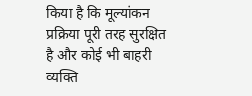किया है कि मूल्यांकन प्रक्रिया पूरी तरह सुरक्षित है और कोई भी बाहरी व्यक्ति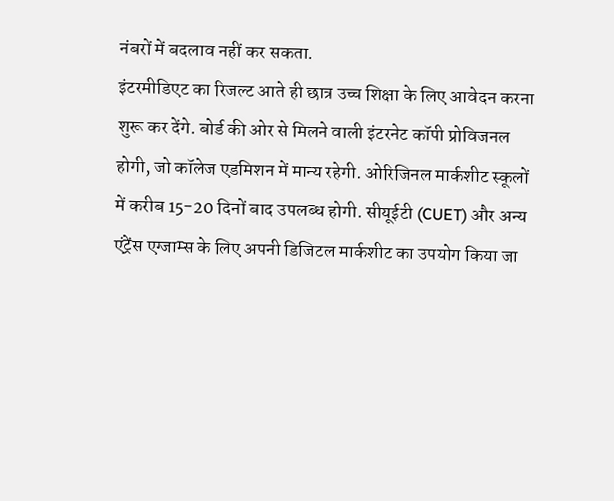नंबरों में बदलाव नहीं कर सकता.
इंटरमीडिएट का रिजल्ट आते ही छात्र उच्च शिक्षा के लिए आवेदन करना शुरू कर देंगे. बोर्ड की ओर से मिलने वाली इंटरनेट कॉपी प्रोविजनल होगी, जो कॉलेज एडमिशन में मान्य रहेगी. ओरिजिनल मार्कशीट स्कूलों में करीब 15-20 दिनों बाद उपलब्ध होगी. सीयूईटी (CUET) और अन्य एंट्रेंस एग्जाम्स के लिए अपनी डिजिटल मार्कशीट का उपयोग किया जा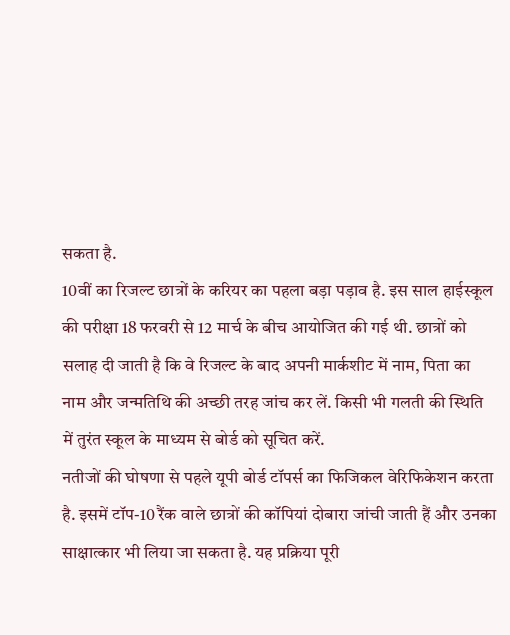सकता है.
10वीं का रिजल्ट छात्रों के करियर का पहला बड़ा पड़ाव है. इस साल हाईस्कूल की परीक्षा 18 फरवरी से 12 मार्च के बीच आयोजित की गई थी. छात्रों को सलाह दी जाती है कि वे रिजल्ट के बाद अपनी मार्कशीट में नाम, पिता का नाम और जन्मतिथि की अच्छी तरह जांच कर लें. किसी भी गलती की स्थिति में तुरंत स्कूल के माध्यम से बोर्ड को सूचित करें.
नतीजों की घोषणा से पहले यूपी बोर्ड टॉपर्स का फिजिकल वेरिफिकेशन करता है. इसमें टॉप-10 रैंक वाले छात्रों की कॉपियां दोबारा जांची जाती हैं और उनका साक्षात्कार भी लिया जा सकता है. यह प्रक्रिया पूरी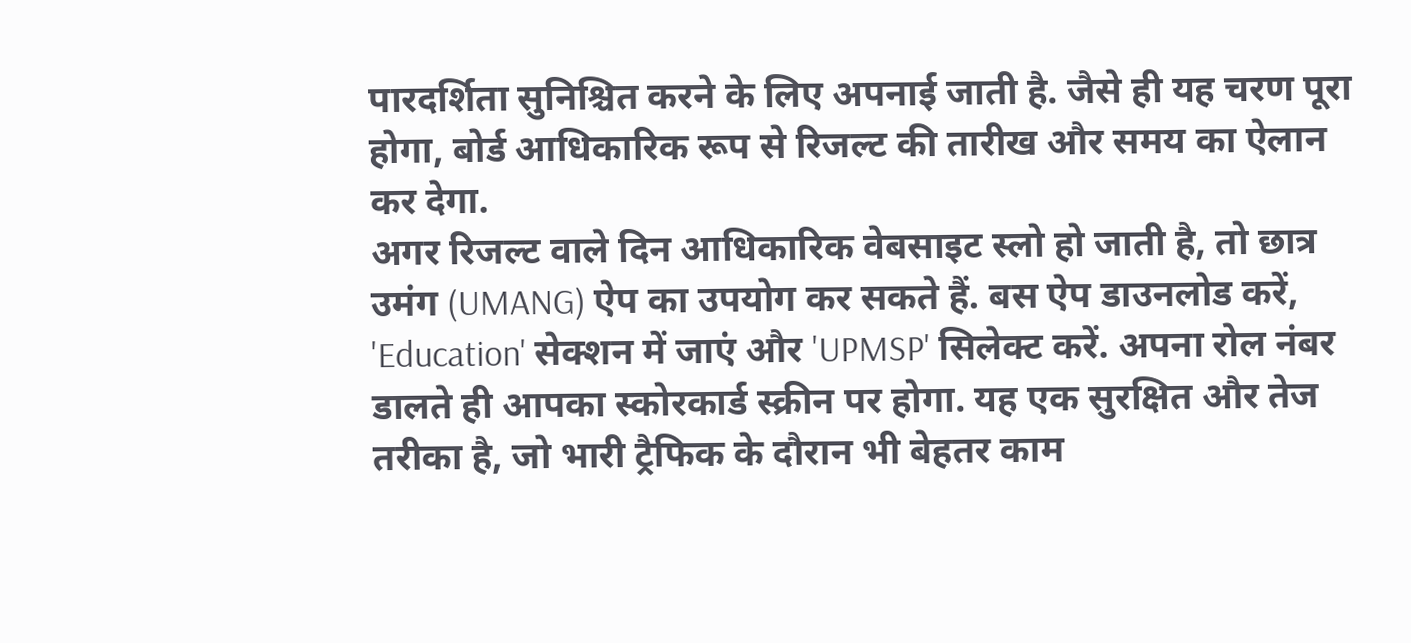पारदर्शिता सुनिश्चित करने के लिए अपनाई जाती है. जैसे ही यह चरण पूरा होगा, बोर्ड आधिकारिक रूप से रिजल्ट की तारीख और समय का ऐलान कर देगा.
अगर रिजल्ट वाले दिन आधिकारिक वेबसाइट स्लो हो जाती है, तो छात्र उमंग (UMANG) ऐप का उपयोग कर सकते हैं. बस ऐप डाउनलोड करें, 'Education' सेक्शन में जाएं और 'UPMSP' सिलेक्ट करें. अपना रोल नंबर डालते ही आपका स्कोरकार्ड स्क्रीन पर होगा. यह एक सुरक्षित और तेज तरीका है, जो भारी ट्रैफिक के दौरान भी बेहतर काम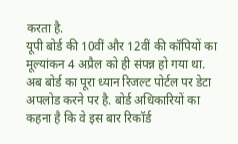करता है.
यूपी बोर्ड की 10वीं और 12वीं की कॉपियों का मूल्यांकन 4 अप्रैल को ही संपन्न हो गया था. अब बोर्ड का पूरा ध्यान रिजल्ट पोर्टल पर डेटा अपलोड करने पर है. बोर्ड अधिकारियों का कहना है कि वे इस बार रिकॉर्ड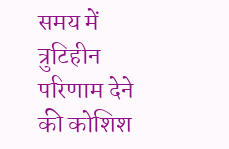समय में त्रुटिहीन परिणाम देने की कोशिश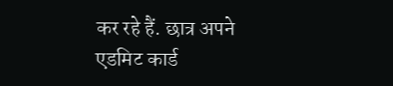कर रहे हैं. छात्र अपने एडमिट कार्ड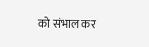को संभाल कर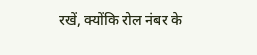रखें, क्योंकि रोल नंबर के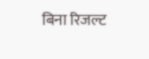बिना रिजल्ट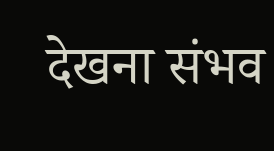देखना संभव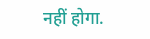नहीं होगा.